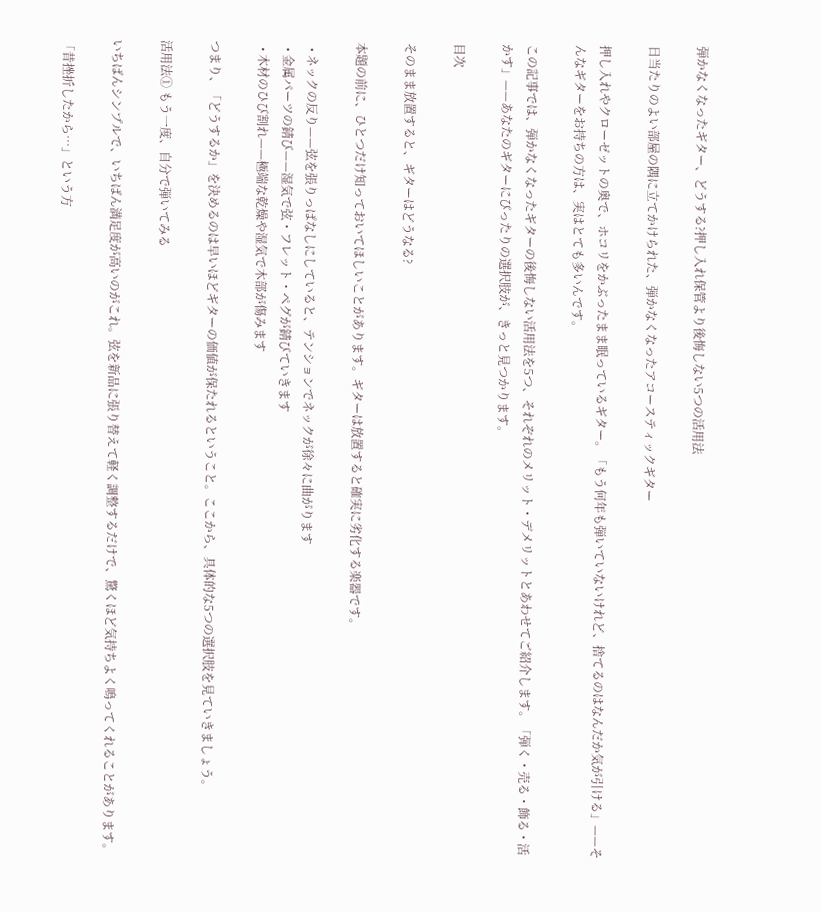弾かなくなったギター、どうする?押し入れ保管より後悔しない5つの活用法

日当たりのよい部屋の隅に立てかけられた、弾かなくなったアコースティックギター

押し入れやクローゼットの奥で、ホコリをかぶったまま眠っているギター。「もう何年も弾いていないけれど、捨てるのはなんだか気が引ける」——そんなギターをお持ちの方は、実はとても多いんです。

この記事では、弾かなくなったギターの後悔しない活用法を5つ、それぞれのメリット・デメリットとあわせてご紹介します。「弾く・売る・飾る・活かす」——あなたのギターにぴったりの選択肢が、きっと見つかります。

目次

そのまま放置すると、ギターはどうなる?

本題の前に、ひとつだけ知っておいてほしいことがあります。ギターは放置すると確実に劣化する楽器です。

  • ネックの反り——弦を張りっぱなしにしていると、テンションでネックが徐々に曲がります
  • 金属パーツの錆び——湿気で弦・フレット・ペグが錆びていきます
  • 木材のひび割れ——極端な乾燥や湿気で木部が傷みます

つまり、「どうするか」を決めるのは早いほどギターの価値が保たれるということ。ここから、具体的な5つの選択肢を見ていきましょう。

活用法① もう一度、自分で弾いてみる

いちばんシンプルで、いちばん満足度が高いのがこれ。弦を新品に張り替えて軽く調整するだけで、驚くほど気持ちよく鳴ってくれることがあります。

「昔挫折したから…」という方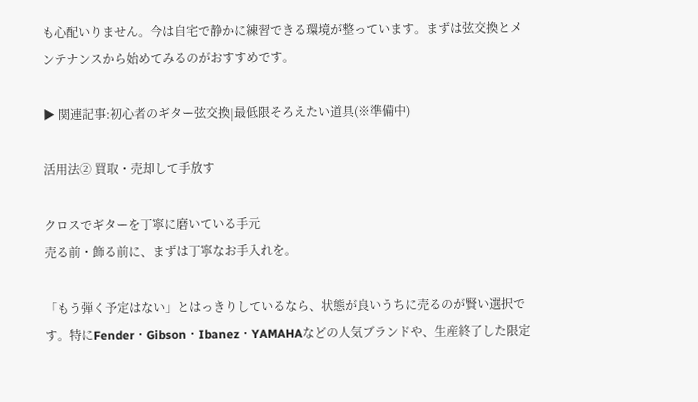も心配いりません。今は自宅で静かに練習できる環境が整っています。まずは弦交換とメンテナンスから始めてみるのがおすすめです。

▶ 関連記事:初心者のギター弦交換|最低限そろえたい道具(※準備中)

活用法② 買取・売却して手放す

クロスでギターを丁寧に磨いている手元
売る前・飾る前に、まずは丁寧なお手入れを。

「もう弾く予定はない」とはっきりしているなら、状態が良いうちに売るのが賢い選択です。特にFender・Gibson・Ibanez・YAMAHAなどの人気ブランドや、生産終了した限定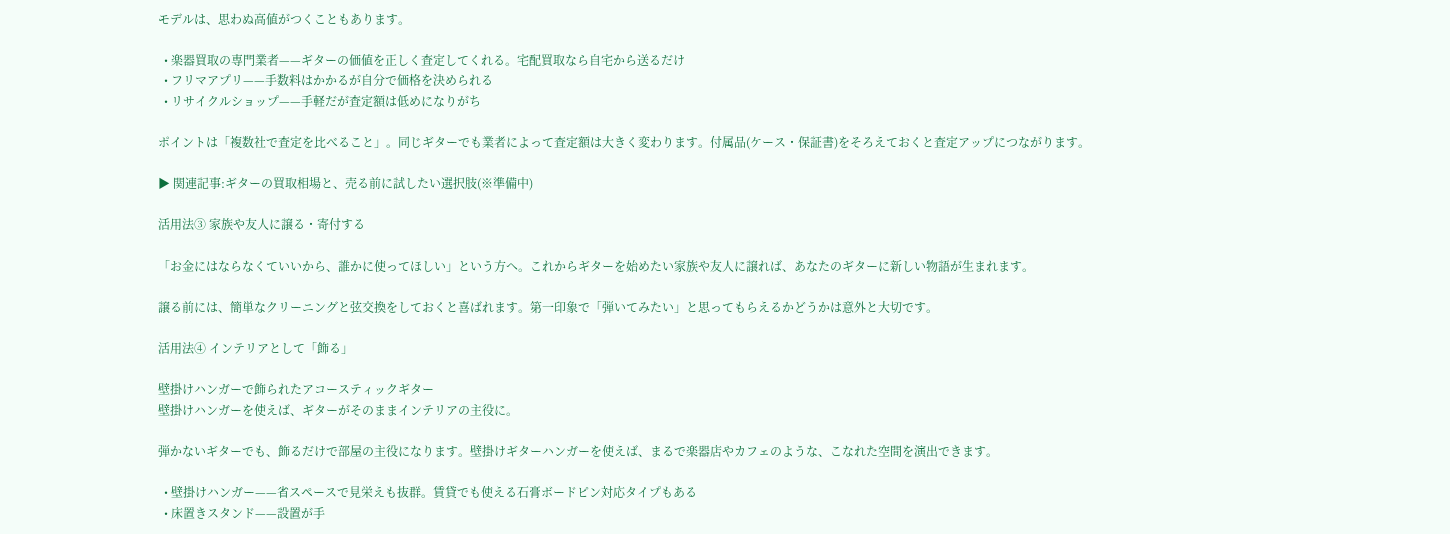モデルは、思わぬ高値がつくこともあります。

  • 楽器買取の専門業者——ギターの価値を正しく査定してくれる。宅配買取なら自宅から送るだけ
  • フリマアプリ——手数料はかかるが自分で価格を決められる
  • リサイクルショップ——手軽だが査定額は低めになりがち

ポイントは「複数社で査定を比べること」。同じギターでも業者によって査定額は大きく変わります。付属品(ケース・保証書)をそろえておくと査定アップにつながります。

▶ 関連記事:ギターの買取相場と、売る前に試したい選択肢(※準備中)

活用法③ 家族や友人に譲る・寄付する

「お金にはならなくていいから、誰かに使ってほしい」という方へ。これからギターを始めたい家族や友人に譲れば、あなたのギターに新しい物語が生まれます。

譲る前には、簡単なクリーニングと弦交換をしておくと喜ばれます。第一印象で「弾いてみたい」と思ってもらえるかどうかは意外と大切です。

活用法④ インテリアとして「飾る」

壁掛けハンガーで飾られたアコースティックギター
壁掛けハンガーを使えば、ギターがそのままインテリアの主役に。

弾かないギターでも、飾るだけで部屋の主役になります。壁掛けギターハンガーを使えば、まるで楽器店やカフェのような、こなれた空間を演出できます。

  • 壁掛けハンガー——省スペースで見栄えも抜群。賃貸でも使える石膏ボードピン対応タイプもある
  • 床置きスタンド——設置が手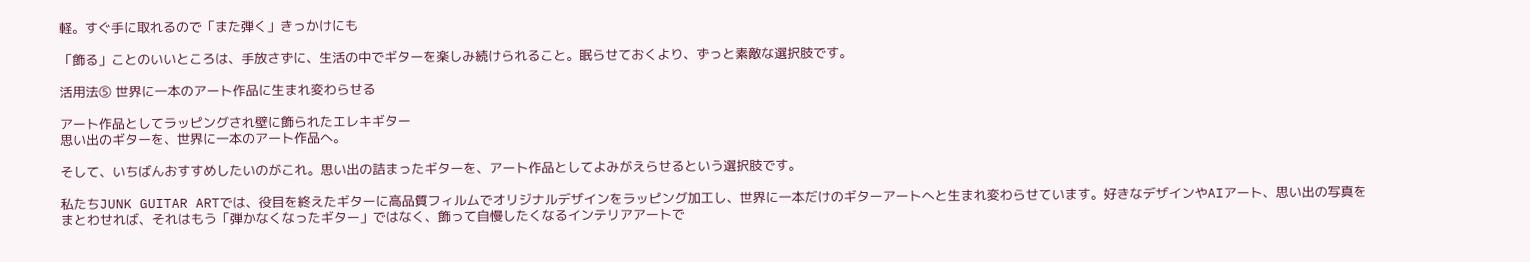軽。すぐ手に取れるので「また弾く」きっかけにも

「飾る」ことのいいところは、手放さずに、生活の中でギターを楽しみ続けられること。眠らせておくより、ずっと素敵な選択肢です。

活用法⑤ 世界に一本のアート作品に生まれ変わらせる

アート作品としてラッピングされ壁に飾られたエレキギター
思い出のギターを、世界に一本のアート作品へ。

そして、いちばんおすすめしたいのがこれ。思い出の詰まったギターを、アート作品としてよみがえらせるという選択肢です。

私たちJUNK GUITAR ARTでは、役目を終えたギターに高品質フィルムでオリジナルデザインをラッピング加工し、世界に一本だけのギターアートへと生まれ変わらせています。好きなデザインやAIアート、思い出の写真をまとわせれば、それはもう「弾かなくなったギター」ではなく、飾って自慢したくなるインテリアアートで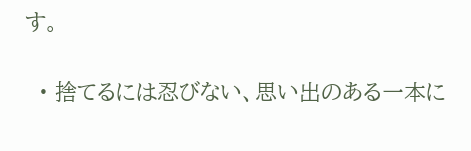す。

  • 捨てるには忍びない、思い出のある一本に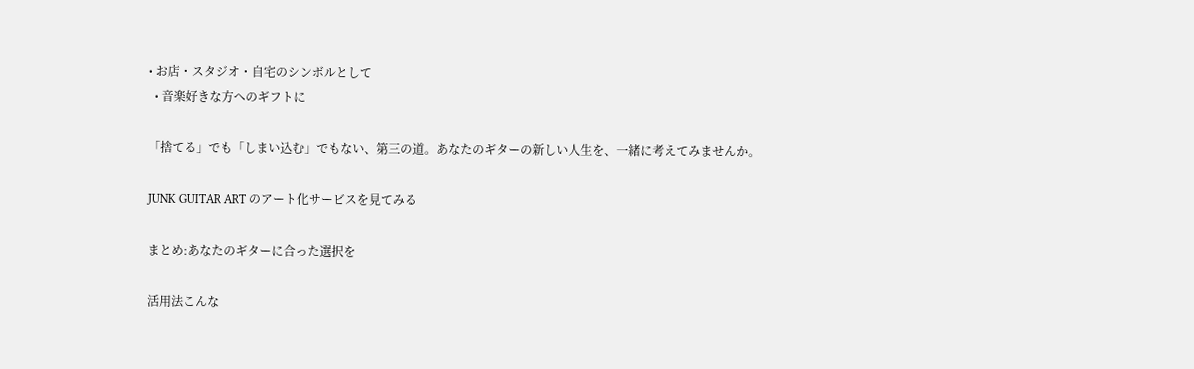• お店・スタジオ・自宅のシンボルとして
  • 音楽好きな方へのギフトに

「捨てる」でも「しまい込む」でもない、第三の道。あなたのギターの新しい人生を、一緒に考えてみませんか。

JUNK GUITAR ART のアート化サービスを見てみる

まとめ:あなたのギターに合った選択を

活用法こんな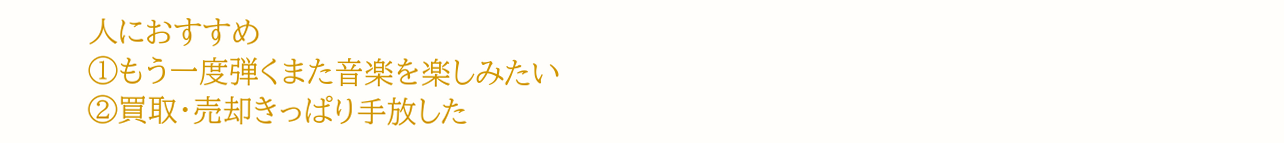人におすすめ
①もう一度弾くまた音楽を楽しみたい
②買取・売却きっぱり手放した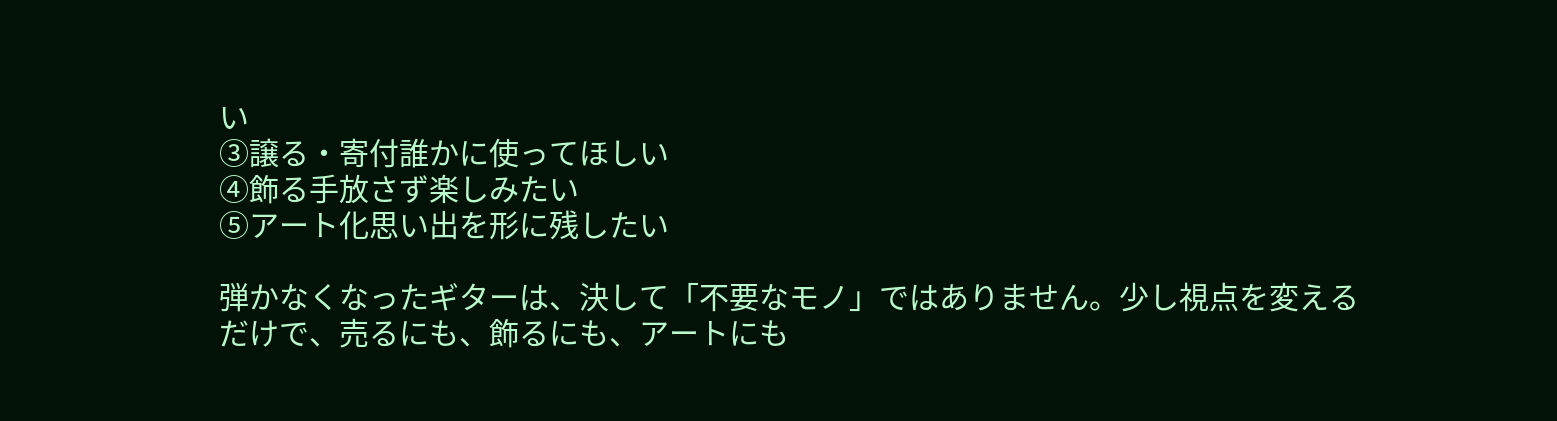い
③譲る・寄付誰かに使ってほしい
④飾る手放さず楽しみたい
⑤アート化思い出を形に残したい

弾かなくなったギターは、決して「不要なモノ」ではありません。少し視点を変えるだけで、売るにも、飾るにも、アートにも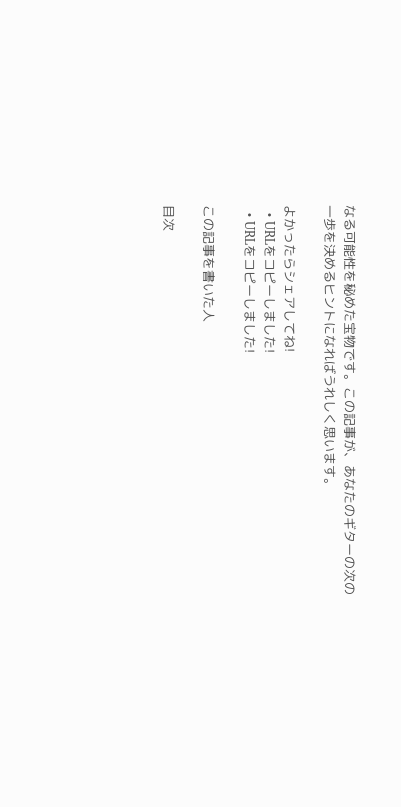なる可能性を秘めた宝物です。この記事が、あなたのギターの次の一歩を決めるヒントになればうれしく思います。

よかったらシェアしてね!
  • URLをコピーしました!
  • URLをコピーしました!

この記事を書いた人

目次